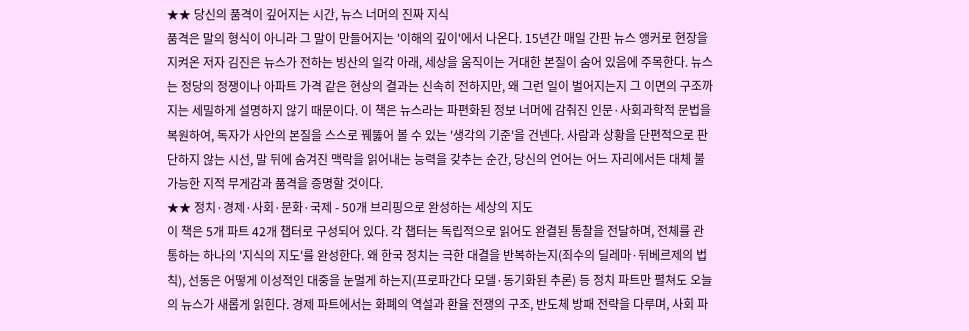★★ 당신의 품격이 깊어지는 시간, 뉴스 너머의 진짜 지식
품격은 말의 형식이 아니라 그 말이 만들어지는 '이해의 깊이'에서 나온다. 15년간 매일 간판 뉴스 앵커로 현장을 지켜온 저자 김진은 뉴스가 전하는 빙산의 일각 아래, 세상을 움직이는 거대한 본질이 숨어 있음에 주목한다. 뉴스는 정당의 정쟁이나 아파트 가격 같은 현상의 결과는 신속히 전하지만, 왜 그런 일이 벌어지는지 그 이면의 구조까지는 세밀하게 설명하지 않기 때문이다. 이 책은 뉴스라는 파편화된 정보 너머에 감춰진 인문·사회과학적 문법을 복원하여, 독자가 사안의 본질을 스스로 꿰뚫어 볼 수 있는 '생각의 기준'을 건넨다. 사람과 상황을 단편적으로 판단하지 않는 시선, 말 뒤에 숨겨진 맥락을 읽어내는 능력을 갖추는 순간, 당신의 언어는 어느 자리에서든 대체 불가능한 지적 무게감과 품격을 증명할 것이다.
★★ 정치·경제·사회·문화·국제 - 50개 브리핑으로 완성하는 세상의 지도
이 책은 5개 파트 42개 챕터로 구성되어 있다. 각 챕터는 독립적으로 읽어도 완결된 통찰을 전달하며, 전체를 관통하는 하나의 '지식의 지도'를 완성한다. 왜 한국 정치는 극한 대결을 반복하는지(죄수의 딜레마·뒤베르제의 법칙), 선동은 어떻게 이성적인 대중을 눈멀게 하는지(프로파간다 모델·동기화된 추론) 등 정치 파트만 펼쳐도 오늘의 뉴스가 새롭게 읽힌다. 경제 파트에서는 화폐의 역설과 환율 전쟁의 구조, 반도체 방패 전략을 다루며, 사회 파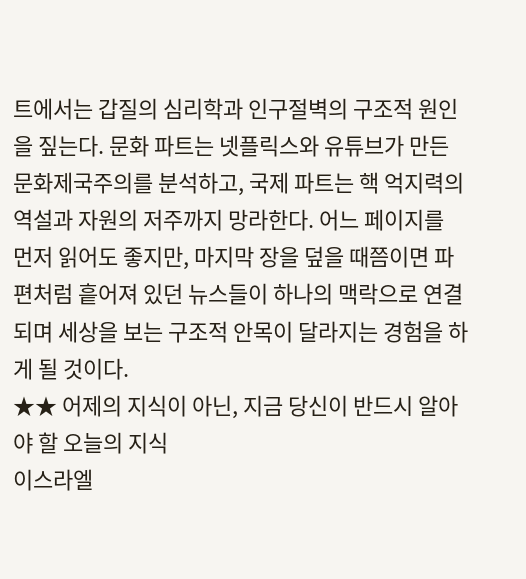트에서는 갑질의 심리학과 인구절벽의 구조적 원인을 짚는다. 문화 파트는 넷플릭스와 유튜브가 만든 문화제국주의를 분석하고, 국제 파트는 핵 억지력의 역설과 자원의 저주까지 망라한다. 어느 페이지를 먼저 읽어도 좋지만, 마지막 장을 덮을 때쯤이면 파편처럼 흩어져 있던 뉴스들이 하나의 맥락으로 연결되며 세상을 보는 구조적 안목이 달라지는 경험을 하게 될 것이다.
★★ 어제의 지식이 아닌, 지금 당신이 반드시 알아야 할 오늘의 지식
이스라엘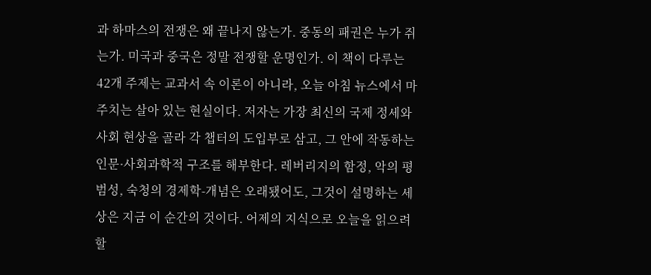과 하마스의 전쟁은 왜 끝나지 않는가. 중동의 패권은 누가 쥐는가. 미국과 중국은 정말 전쟁할 운명인가. 이 책이 다루는 42개 주제는 교과서 속 이론이 아니라, 오늘 아침 뉴스에서 마주치는 살아 있는 현실이다. 저자는 가장 최신의 국제 정세와 사회 현상을 골라 각 챕터의 도입부로 삼고, 그 안에 작동하는 인문·사회과학적 구조를 해부한다. 레버리지의 함정, 악의 평범성, 숙청의 경제학-개념은 오래됐어도, 그것이 설명하는 세상은 지금 이 순간의 것이다. 어제의 지식으로 오늘을 읽으려 할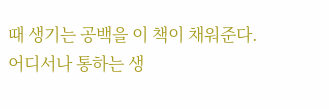때 생기는 공백을 이 책이 채워준다. 어디서나 통하는 생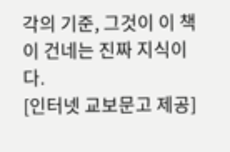각의 기준, 그것이 이 책이 건네는 진짜 지식이다.
[인터넷 교보문고 제공]